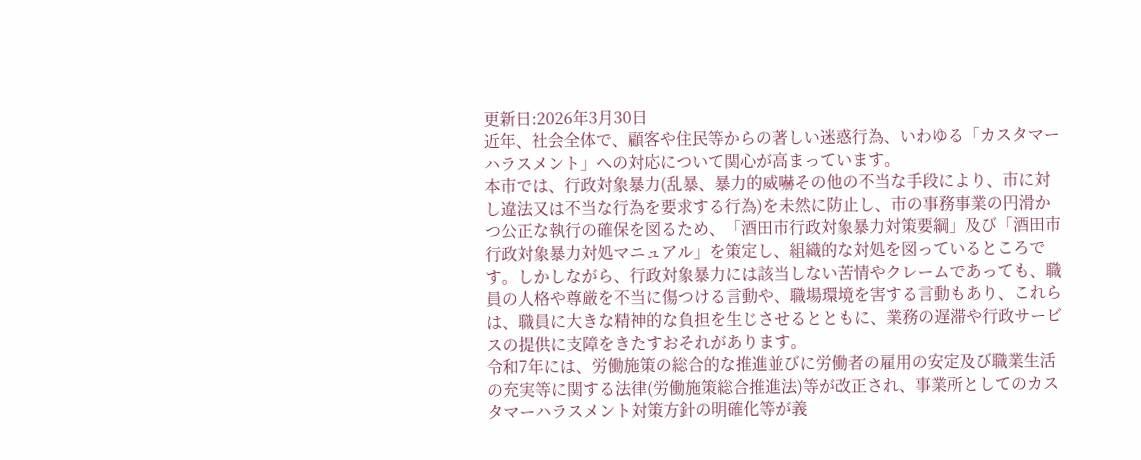更新日:2026年3月30日
近年、社会全体で、顧客や住民等からの著しい迷惑行為、いわゆる「カスタマーハラスメント」への対応について関心が高まっています。
本市では、行政対象暴力(乱暴、暴力的威嚇その他の不当な手段により、市に対し違法又は不当な行為を要求する行為)を未然に防止し、市の事務事業の円滑かつ公正な執行の確保を図るため、「酒田市行政対象暴力対策要綱」及び「酒田市行政対象暴力対処マニュアル」を策定し、組織的な対処を図っているところです。しかしながら、行政対象暴力には該当しない苦情やクレームであっても、職員の人格や尊厳を不当に傷つける言動や、職場環境を害する言動もあり、これらは、職員に大きな精神的な負担を生じさせるとともに、業務の遅滞や行政サービスの提供に支障をきたすおそれがあります。
令和7年には、労働施策の総合的な推進並びに労働者の雇用の安定及び職業生活の充実等に関する法律(労働施策総合推進法)等が改正され、事業所としてのカスタマーハラスメント対策方針の明確化等が義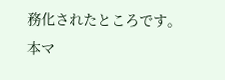務化されたところです。本マ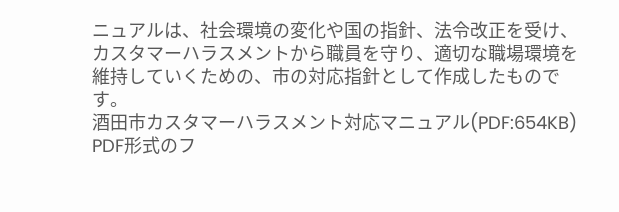ニュアルは、社会環境の変化や国の指針、法令改正を受け、カスタマーハラスメントから職員を守り、適切な職場環境を維持していくための、市の対応指針として作成したものです。
酒田市カスタマーハラスメント対応マニュアル(PDF:654KB)
PDF形式のフ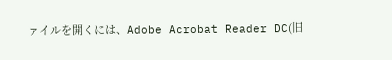ァイルを開くには、Adobe Acrobat Reader DC(旧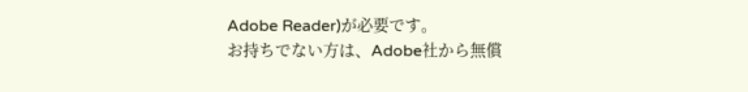Adobe Reader)が必要です。
お持ちでない方は、Adobe社から無償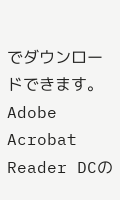でダウンロードできます。
Adobe Acrobat Reader DCの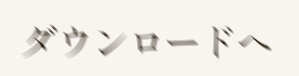ダウンロードへ